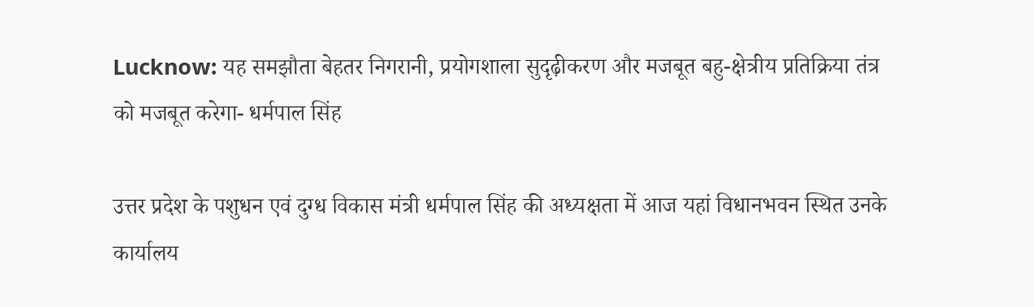Lucknow: यह समझौता बेहतर निगरानी, प्रयोगशाला सुदृढ़ीकरण और मजबूत बहु-क्षेत्रीय प्रतिक्रिया तंत्र को मजबूत करेगा- धर्मपाल सिंह

उत्तर प्रदेश के पशुधन एवं दुग्ध विकास मंत्री धर्मपाल सिंह की अध्यक्षता में आज यहां विधानभवन स्थित उनके कार्यालय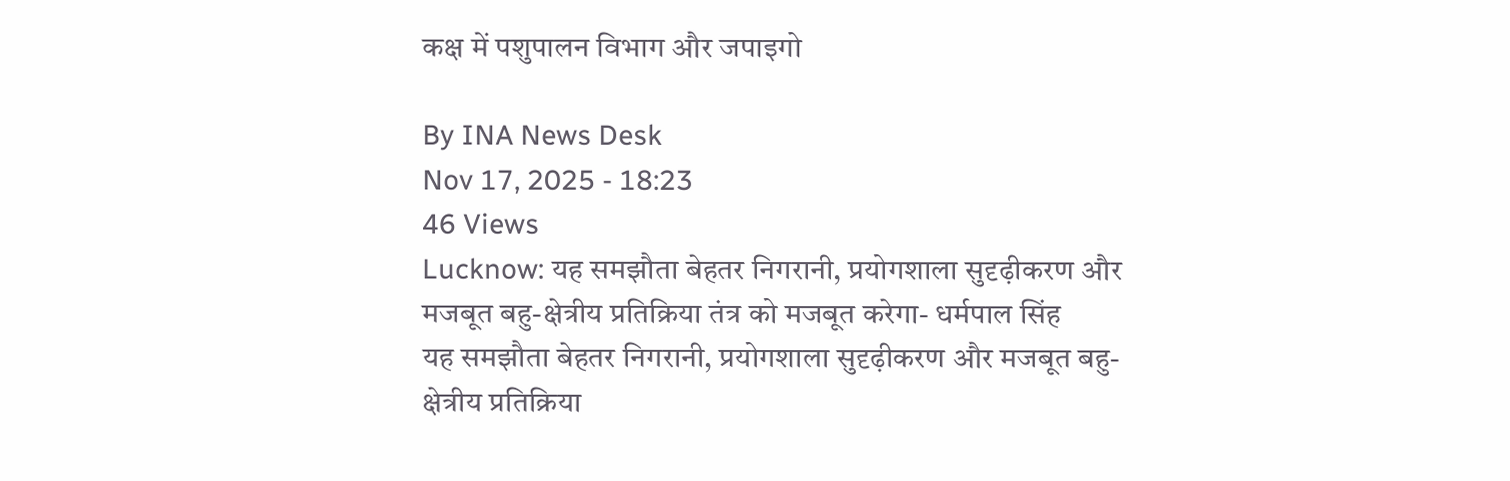कक्ष में पशुपालन विभाग और जपाइगो

By INA News Desk
Nov 17, 2025 - 18:23
46 Views
Lucknow: यह समझौता बेहतर निगरानी, प्रयोगशाला सुदृढ़ीकरण और मजबूत बहु-क्षेत्रीय प्रतिक्रिया तंत्र को मजबूत करेगा- धर्मपाल सिंह
यह समझौता बेहतर निगरानी, प्रयोगशाला सुदृढ़ीकरण और मजबूत बहु-क्षेत्रीय प्रतिक्रिया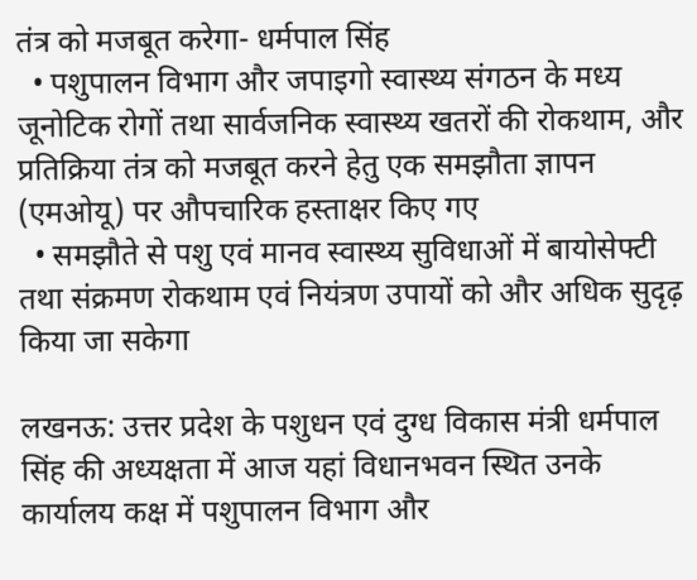तंत्र को मजबूत करेगा- धर्मपाल सिंह
  • पशुपालन विभाग और जपाइगो स्वास्थ्य संगठन के मध्य जूनोटिक रोगों तथा सार्वजनिक स्वास्थ्य खतरों की रोकथाम, और प्रतिक्रिया तंत्र को मजबूत करने हेतु एक समझौता ज्ञापन (एमओयू) पर औपचारिक हस्ताक्षर किए गए
  • समझौते से पशु एवं मानव स्वास्थ्य सुविधाओं में बायोसेफ्टी तथा संक्रमण रोकथाम एवं नियंत्रण उपायों को और अधिक सुदृढ़ किया जा सकेगा

लखनऊ: उत्तर प्रदेश के पशुधन एवं दुग्ध विकास मंत्री धर्मपाल सिंह की अध्यक्षता में आज यहां विधानभवन स्थित उनके कार्यालय कक्ष में पशुपालन विभाग और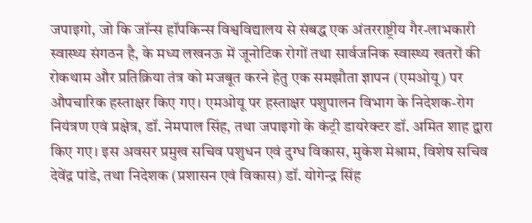जपाइगो, जो कि जॉन्स हॉपकिन्स विश्वविद्यालय से संबद्ध एक अंतरराष्ट्रीय गैर-लाभकारी स्वास्थ्य संगठन है, के मध्य लखनऊ में जूनोटिक रोगों तथा सार्वजनिक स्वास्थ्य खतरों की रोकथाम और प्रतिक्रिया तंत्र को मजबूत करने हेतु एक समझौता ज्ञापन (एमओयू) पर औपचारिक हस्ताक्षर किए गए। एमओयू पर हस्ताक्षर पशुपालन विभाग के निदेशक-रोग नियंत्रण एवं प्रक्षेत्र, डॉ. नेमपाल सिंह, तथा जपाइगो के कंट्री डायरेक्टर डॉ. अमित शाह द्वारा किए गए। इस अवसर प्रमुख सचिव पशुधन एवं दुग्ध विकास, मुकेश मेश्राम, विशेष सचिव देवेंद्र पांडे, तथा निदेशक (प्रशासन एवं विकास) डॉ. योगेन्द्र सिंह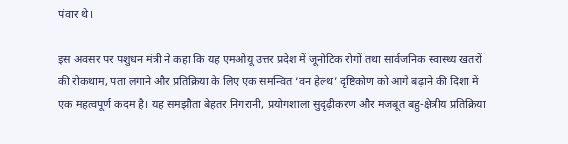पंवार थे।

इस अवसर पर पशुधन मंत्री ने कहा कि यह एमओयू उत्तर प्रदेश में जूनोटिक रोगों तथा सार्वजनिक स्वास्थ्य खतरों की रोकथाम, पता लगाने और प्रतिक्रिया के लिए एक समन्वित ‘वन हेल्थ’ दृष्टिकोण को आगे बढ़ाने की दिशा में एक महत्वपूर्ण कदम है। यह समझौता बेहतर निगरानी, प्रयोगशाला सुदृढ़ीकरण और मजबूत बहु-क्षेत्रीय प्रतिक्रिया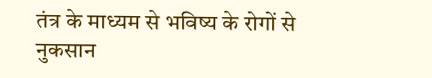तंत्र के माध्यम से भविष्य के रोगों से नुकसान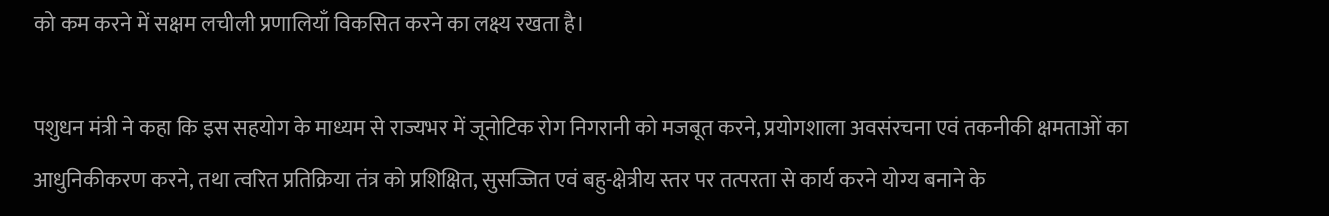को कम करने में सक्षम लचीली प्रणालियाँ विकसित करने का लक्ष्य रखता है।

पशुधन मंत्री ने कहा कि इस सहयोग के माध्यम से राज्यभर में जूनोटिक रोग निगरानी को मजबूत करने, प्रयोगशाला अवसंरचना एवं तकनीकी क्षमताओं का आधुनिकीकरण करने, तथा त्वरित प्रतिक्रिया तंत्र को प्रशिक्षित, सुसज्जित एवं बहु-क्षेत्रीय स्तर पर तत्परता से कार्य करने योग्य बनाने के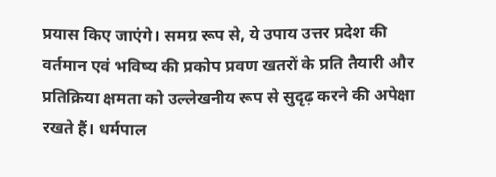प्रयास किए जाएंगे। समग्र रूप से, ये उपाय उत्तर प्रदेश की वर्तमान एवं भविष्य की प्रकोप प्रवण खतरों के प्रति तैयारी और प्रतिक्रिया क्षमता को उल्लेखनीय रूप से सुदृढ़ करने की अपेक्षा रखते हैं। धर्मपाल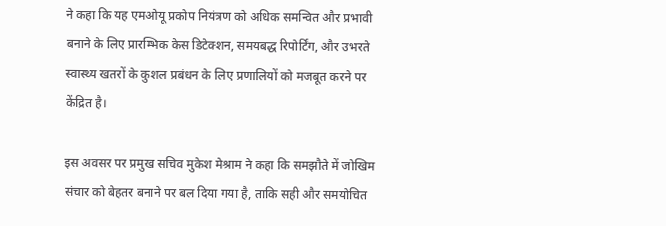ने कहा कि यह एमओयू प्रकोप नियंत्रण को अधिक समन्वित और प्रभावी बनाने के लिए प्रारम्भिक केस डिटेक्शन, समयबद्ध रिपोर्टिंग, और उभरते स्वास्थ्य खतरों के कुशल प्रबंधन के लिए प्रणालियों को मजबूत करने पर केंद्रित है।

इस अवसर पर प्रमुख सचिव मुकेश मेश्राम ने कहा कि समझौते में जोखिम संचार को बेहतर बनाने पर बल दिया गया है, ताकि सही और समयोचित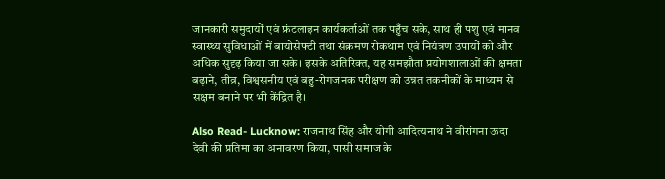जानकारी समुदायों एवं फ्रंटलाइन कार्यकर्ताओं तक पहुँच सके, साथ ही पशु एवं मानव स्वास्थ्य सुविधाओं में बायोसेफ्टी तथा संक्रमण रोकथाम एवं नियंत्रण उपायों को और अधिक सुदृढ़ किया जा सके। इसके अतिरिक्त, यह समझौता प्रयोगशालाओं की क्षमता बढ़ाने, तीव्र, विश्वसनीय एवं बहु-रोगजनक परीक्षण को उन्नत तकनीकों के माध्यम से सक्षम बनाने पर भी केंद्रित है।

Also Read- Lucknow: राजनाथ सिंह और योगी आदित्यनाथ ने वीरांगना ऊदा देवी की प्रतिमा का अनावरण किया, पासी समाज के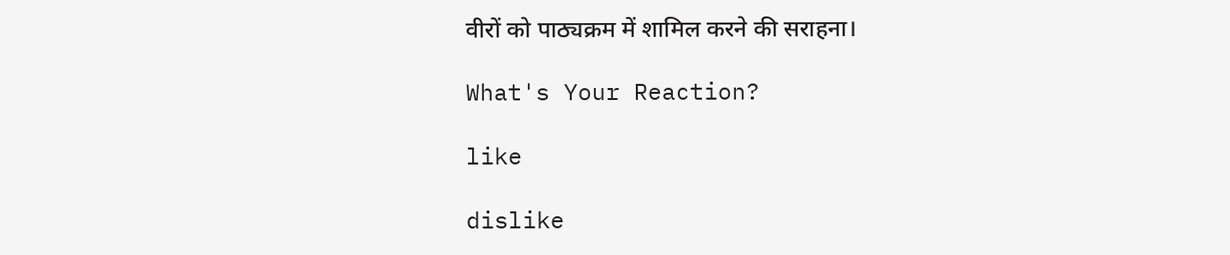वीरों को पाठ्यक्रम में शामिल करने की सराहना।

What's Your Reaction?

like

dislike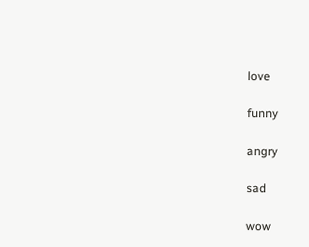love

funny

angry

sad

wow